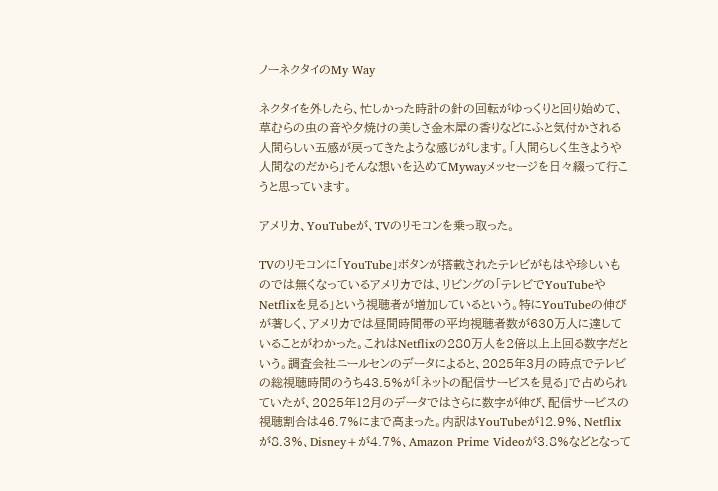ノーネクタイのMy Way

ネクタイを外したら、忙しかった時計の針の回転がゆっくりと回り始めて、草むらの虫の音や夕焼けの美しさ金木犀の香りなどにふと気付かされる人間らしい五感が戻ってきたような感じがします。「人間らしく生きようや人間なのだから」そんな想いを込めてMywayメッセージを日々綴って行こうと思っています。

アメリカ、YouTubeが、TVのリモコンを乗っ取った。

TVのリモコンに「YouTube」ボタンが搭載されたテレビがもはや珍しいものでは無くなっているアメリカでは、リビングの「テレビでYouTubeやNetflixを見る」という視聴者が増加しているという。特にYouTubeの伸びが著しく、アメリカでは昼間時間帯の平均視聴者数が630万人に達していることがわかった。これはNetflixの280万人を2倍以上上回る数字だという。調査会社ニールセンのデータによると、2025年3月の時点でテレビの総視聴時間のうち43.5%が「ネットの配信サービスを見る」で占められていたが、2025年12月のデータではさらに数字が伸び、配信サービスの視聴割合は46.7%にまで高まった。内訳はYouTubeが12.9%、Netflixが8.3%、Disney+が4.7%、Amazon Prime Videoが3.8%などとなって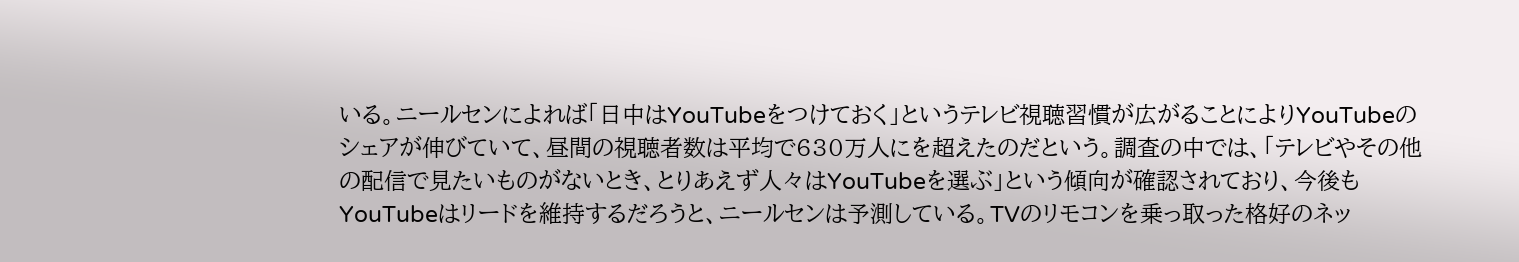いる。ニールセンによれば「日中はYouTubeをつけておく」というテレビ視聴習慣が広がることによりYouTubeのシェアが伸びていて、昼間の視聴者数は平均で630万人にを超えたのだという。調査の中では、「テレビやその他の配信で見たいものがないとき、とりあえず人々はYouTubeを選ぶ」という傾向が確認されており、今後もYouTubeはリードを維持するだろうと、ニールセンは予測している。TVのリモコンを乗っ取った格好のネッ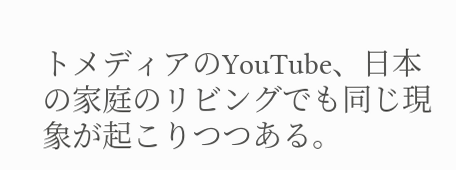トメディアのYouTube、日本の家庭のリビングでも同じ現象が起こりつつある。